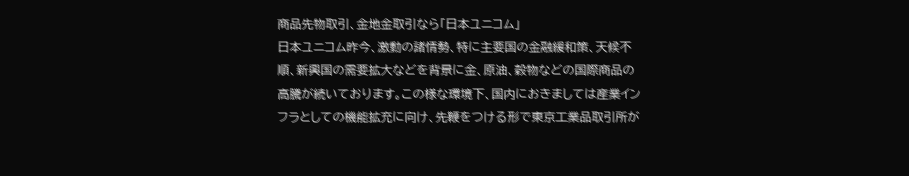商品先物取引、金地金取引なら「日本ユニコム」
日本ユニコム昨今、激動の諸情勢、特に主要国の金融緩和策、天候不順、新興国の需要拡大などを背景に金、原油、穀物などの国際商品の高騰が続いております。この様な環境下、国内におきましては産業インフラとしての機能拡充に向け、先鞭をつける形で東京工業品取引所が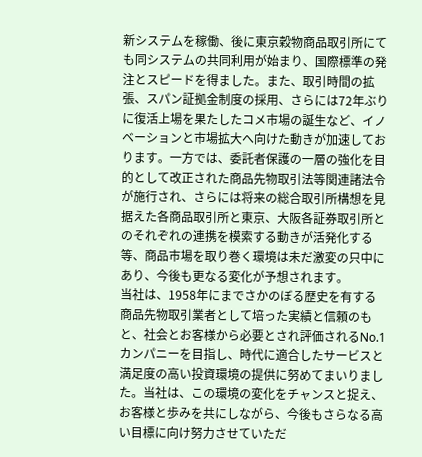新システムを稼働、後に東京穀物商品取引所にても同システムの共同利用が始まり、国際標準の発注とスピードを得ました。また、取引時間の拡張、スパン証拠金制度の採用、さらには72年ぶりに復活上場を果たしたコメ市場の誕生など、イノベーションと市場拡大へ向けた動きが加速しております。一方では、委託者保護の一層の強化を目的として改正された商品先物取引法等関連諸法令が施行され、さらには将来の総合取引所構想を見据えた各商品取引所と東京、大阪各証券取引所とのそれぞれの連携を模索する動きが活発化する等、商品市場を取り巻く環境は未だ激変の只中にあり、今後も更なる変化が予想されます。
当社は、1958年にまでさかのぼる歴史を有する商品先物取引業者として培った実績と信頼のもと、社会とお客様から必要とされ評価されるNo.1カンパニーを目指し、時代に適合したサービスと満足度の高い投資環境の提供に努めてまいりました。当社は、この環境の変化をチャンスと捉え、お客様と歩みを共にしながら、今後もさらなる高い目標に向け努力させていただ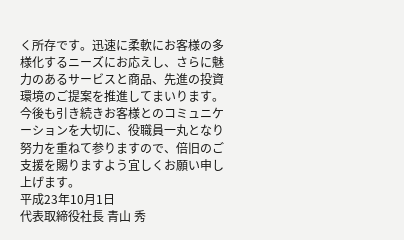く所存です。迅速に柔軟にお客様の多様化するニーズにお応えし、さらに魅力のあるサービスと商品、先進の投資環境のご提案を推進してまいります。
今後も引き続きお客様とのコミュニケーションを大切に、役職員一丸となり努力を重ねて参りますので、倍旧のご支援を賜りますよう宜しくお願い申し上げます。
平成23年10月1日
代表取締役社長 青山 秀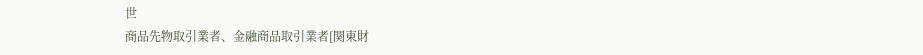世
商品先物取引業者、金融商品取引業者[関東財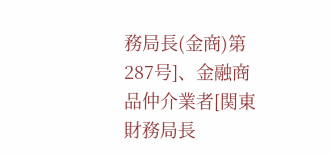務局長(金商)第287号]、金融商品仲介業者[関東財務局長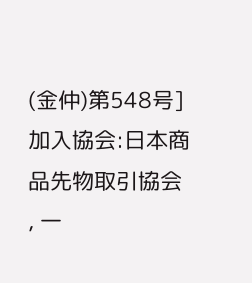(金仲)第548号]
加入協会:日本商品先物取引協会 , 一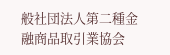般社団法人第二種金融商品取引業協会